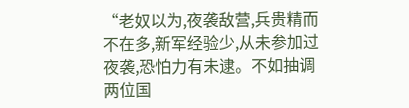“老奴以为,夜袭敌营,兵贵精而不在多,新军经验少,从未参加过夜袭,恐怕力有未逮。不如抽调两位国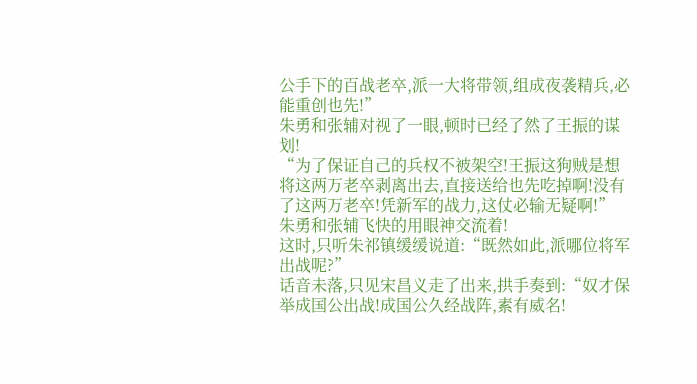公手下的百战老卒,派一大将带领,组成夜袭精兵,必能重创也先!”
朱勇和张辅对视了一眼,顿时已经了然了王振的谋划!
“为了保证自己的兵权不被架空!王振这狗贼是想将这两万老卒剥离出去,直接送给也先吃掉啊!没有了这两万老卒!凭新军的战力,这仗必输无疑啊!”
朱勇和张辅飞快的用眼神交流着!
这时,只听朱祁镇缓缓说道:“既然如此,派哪位将军出战呢?”
话音未落,只见宋昌义走了出来,拱手奏到:“奴才保举成国公出战!成国公久经战阵,素有威名!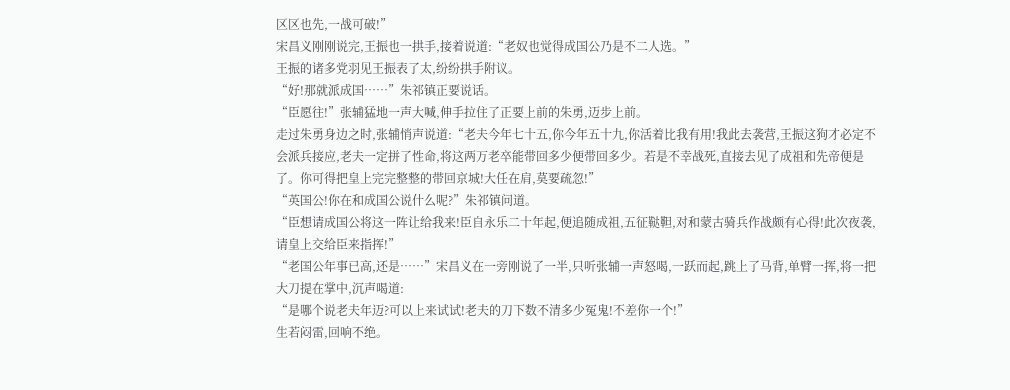区区也先,一战可破!”
宋昌义刚刚说完,王振也一拱手,接着说道:“老奴也觉得成国公乃是不二人选。”
王振的诸多党羽见王振表了太,纷纷拱手附议。
“好!那就派成国……”朱祁镇正要说话。
“臣愿往!”张辅猛地一声大喊,伸手拉住了正要上前的朱勇,迈步上前。
走过朱勇身边之时,张辅悄声说道:“老夫今年七十五,你今年五十九,你活着比我有用!我此去袭营,王振这狗才必定不会派兵接应,老夫一定拼了性命,将这两万老卒能带回多少便带回多少。若是不幸战死,直接去见了成祖和先帝便是了。你可得把皇上完完整整的带回京城!大任在肩,莫要疏忽!”
“英国公!你在和成国公说什么呢?”朱祁镇问道。
“臣想请成国公将这一阵让给我来!臣自永乐二十年起,便追随成祖,五征鞑靼,对和蒙古骑兵作战颇有心得!此次夜袭,请皇上交给臣来指挥!”
“老国公年事已高,还是……”宋昌义在一旁刚说了一半,只听张辅一声怒喝,一跃而起,跳上了马背,单臂一挥,将一把大刀提在掌中,沉声喝道:
“是哪个说老夫年迈?可以上来试试!老夫的刀下数不清多少冤鬼!不差你一个!”
生若闷雷,回响不绝。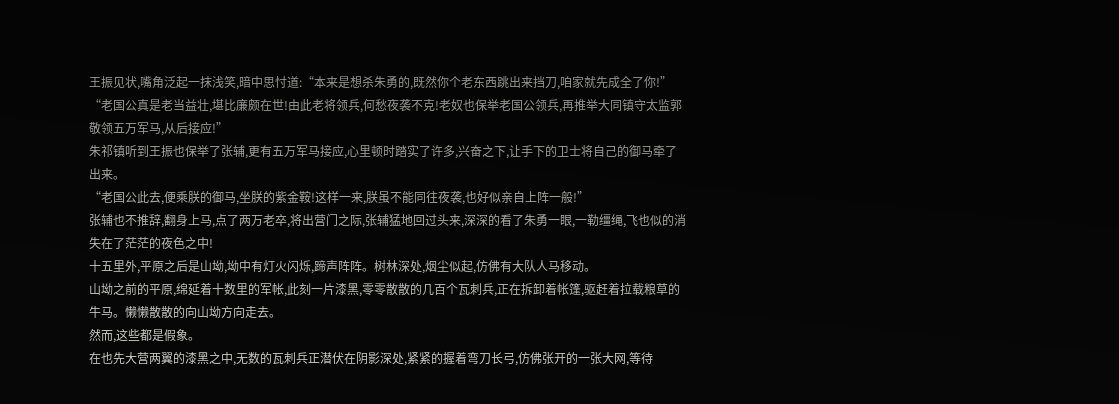王振见状,嘴角泛起一抹浅笑,暗中思忖道:“本来是想杀朱勇的,既然你个老东西跳出来挡刀,咱家就先成全了你!”
“老国公真是老当益壮,堪比廉颇在世!由此老将领兵,何愁夜袭不克!老奴也保举老国公领兵,再推举大同镇守太监郭敬领五万军马,从后接应!”
朱祁镇听到王振也保举了张辅,更有五万军马接应,心里顿时踏实了许多,兴奋之下,让手下的卫士将自己的御马牵了出来。
“老国公此去,便乘朕的御马,坐朕的紫金鞍!这样一来,朕虽不能同往夜袭,也好似亲自上阵一般!”
张辅也不推辞,翻身上马,点了两万老卒,将出营门之际,张辅猛地回过头来,深深的看了朱勇一眼,一勒缰绳,飞也似的消失在了茫茫的夜色之中!
十五里外,平原之后是山坳,坳中有灯火闪烁,蹄声阵阵。树林深处,烟尘似起,仿佛有大队人马移动。
山坳之前的平原,绵延着十数里的军帐,此刻一片漆黑,零零散散的几百个瓦刺兵,正在拆卸着帐篷,驱赶着拉载粮草的牛马。懒懒散散的向山坳方向走去。
然而,这些都是假象。
在也先大营两翼的漆黑之中,无数的瓦刺兵正潜伏在阴影深处,紧紧的握着弯刀长弓,仿佛张开的一张大网,等待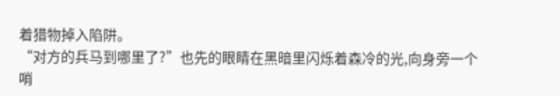着猎物掉入陷阱。
“对方的兵马到哪里了?”也先的眼睛在黑暗里闪烁着森冷的光,向身旁一个哨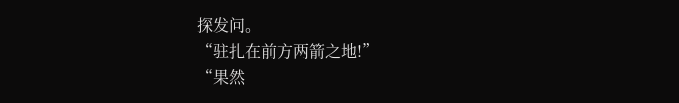探发问。
“驻扎在前方两箭之地!”
“果然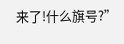来了!什么旗号?”